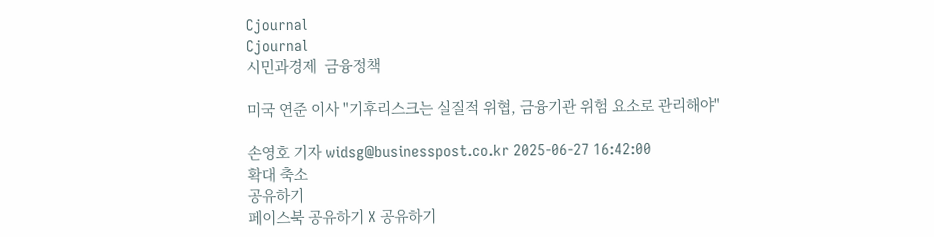Cjournal
Cjournal
시민과경제  금융정책

미국 연준 이사 "기후리스크는 실질적 위협, 금융기관 위험 요소로 관리해야"

손영호 기자 widsg@businesspost.co.kr 2025-06-27 16:42:00
확대 축소
공유하기
페이스북 공유하기 X 공유하기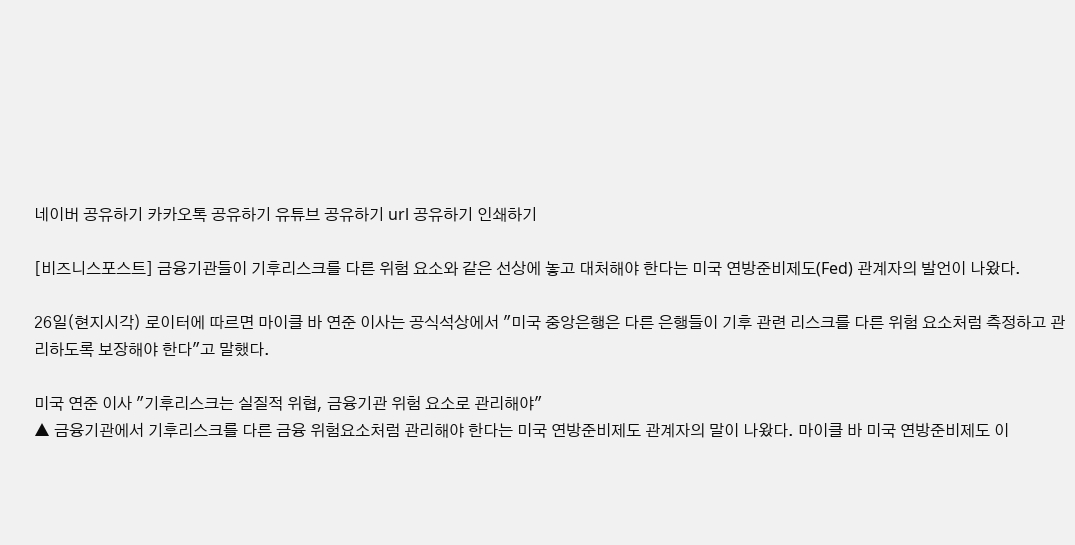네이버 공유하기 카카오톡 공유하기 유튜브 공유하기 url 공유하기 인쇄하기

[비즈니스포스트] 금융기관들이 기후리스크를 다른 위험 요소와 같은 선상에 놓고 대처해야 한다는 미국 연방준비제도(Fed) 관계자의 발언이 나왔다.

26일(현지시각) 로이터에 따르면 마이클 바 연준 이사는 공식석상에서 "미국 중앙은행은 다른 은행들이 기후 관련 리스크를 다른 위험 요소처럼 측정하고 관리하도록 보장해야 한다"고 말했다.

미국 연준 이사 "기후리스크는 실질적 위협, 금융기관 위험 요소로 관리해야"
▲ 금융기관에서 기후리스크를 다른 금융 위험요소처럼 관리해야 한다는 미국 연방준비제도 관계자의 말이 나왔다. 마이클 바 미국 연방준비제도 이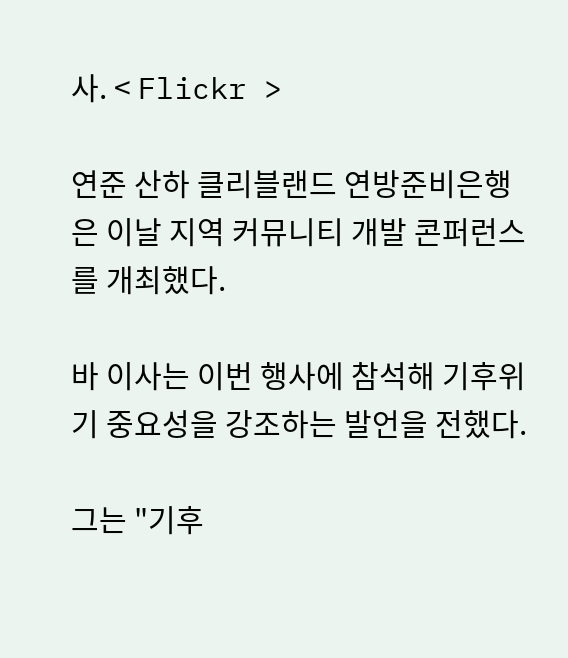사. < Flickr >

연준 산하 클리블랜드 연방준비은행은 이날 지역 커뮤니티 개발 콘퍼런스를 개최했다.

바 이사는 이번 행사에 참석해 기후위기 중요성을 강조하는 발언을 전했다.

그는 "기후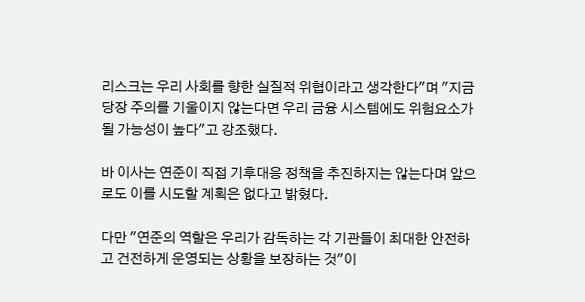리스크는 우리 사회를 향한 실질적 위협이라고 생각한다"며 "지금 당장 주의를 기울이지 않는다면 우리 금융 시스템에도 위험요소가 될 가능성이 높다"고 강조했다.

바 이사는 연준이 직접 기후대응 정책을 추진하지는 않는다며 앞으로도 이를 시도할 계획은 없다고 밝혔다.

다만 "연준의 역할은 우리가 감독하는 각 기관들이 최대한 안전하고 건전하게 운영되는 상황을 보장하는 것"이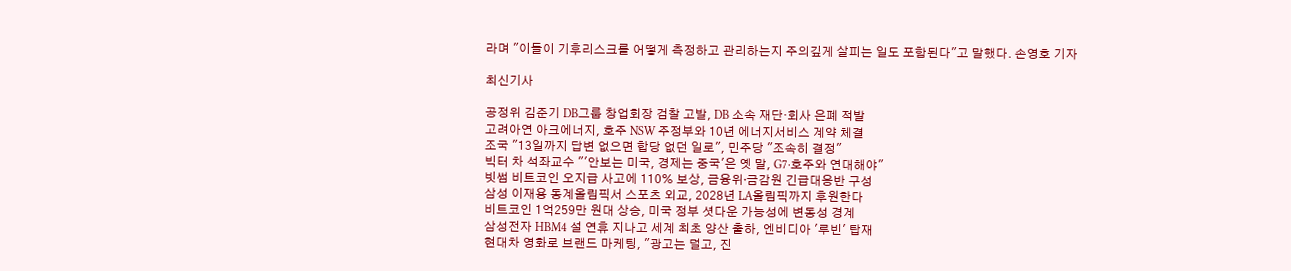라며 "이들이 기후리스크를 어떻게 측정하고 관리하는지 주의깊게 살피는 일도 포함된다"고 말했다. 손영호 기자

최신기사

공정위 김준기 DB그룹 창업회장 검찰 고발, DB 소속 재단·회사 은폐 적발
고려아연 아크에너지, 호주 NSW 주정부와 10년 에너지서비스 계약 체결
조국 "13일까지 답변 없으면 합당 없던 일로", 민주당 "조속히 결정"
빅터 차 석좌교수 "'안보는 미국, 경제는 중국'은 옛 말, G7·호주와 연대해야"
빗썸 비트코인 오지급 사고에 110% 보상, 금융위ᐧ금감원 긴급대응반 구성
삼성 이재용 동계올림픽서 스포츠 외교, 2028년 LA올림픽까지 후원한다
비트코인 1억259만 원대 상승, 미국 정부 셧다운 가능성에 변동성 경계
삼성전자 HBM4 설 연휴 지나고 세계 최초 양산 출하, 엔비디아 '루빈' 탑재
현대차 영화로 브랜드 마케팅, "광고는 덜고, 진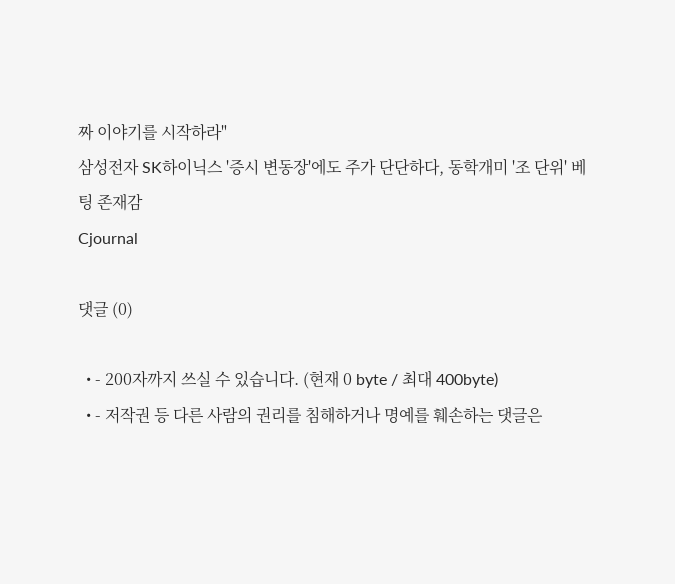짜 이야기를 시작하라"
삼성전자 SK하이닉스 '증시 변동장'에도 주가 단단하다, 동학개미 '조 단위' 베팅 존재감
Cjournal

댓글 (0)

  • - 200자까지 쓰실 수 있습니다. (현재 0 byte / 최대 400byte)
  • - 저작권 등 다른 사람의 권리를 침해하거나 명예를 훼손하는 댓글은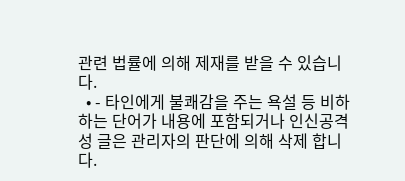관련 법률에 의해 제재를 받을 수 있습니다.
  • - 타인에게 불쾌감을 주는 욕설 등 비하하는 단어가 내용에 포함되거나 인신공격성 글은 관리자의 판단에 의해 삭제 합니다.